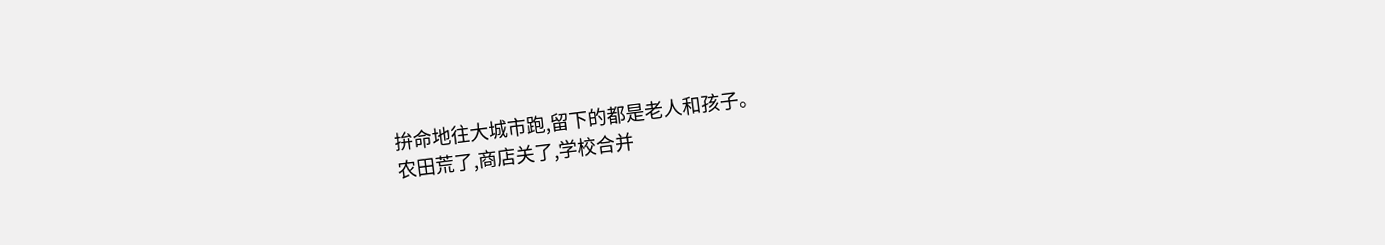拚命地往大城市跑,留下的都是老人和孩子。
农田荒了,商店关了,学校合并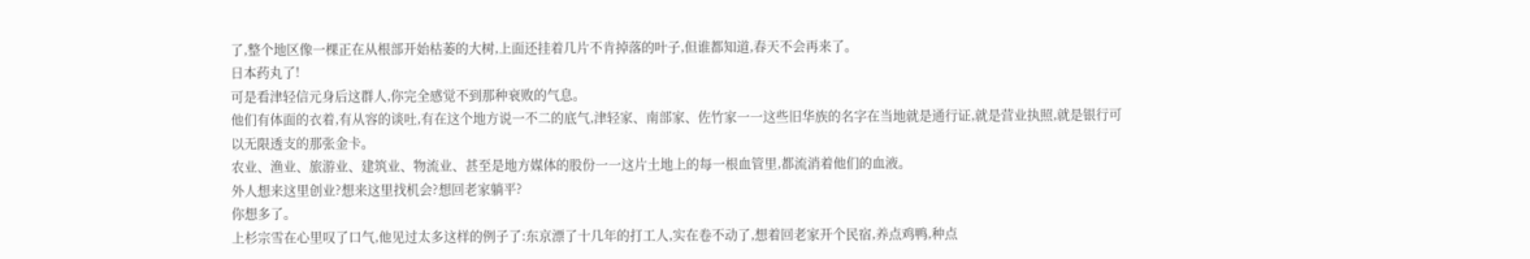了,整个地区像一棵正在从根部开始枯萎的大树,上面还挂着几片不肯掉落的叶子,但谁都知道,春天不会再来了。
日本药丸了!
可是看津轻信元身后这群人,你完全感觉不到那种衰败的气息。
他们有体面的衣着,有从容的谈吐,有在这个地方说一不二的底气,津轻家、南部家、佐竹家一一这些旧华族的名字在当地就是通行证,就是营业执照,就是银行可以无限透支的那张金卡。
农业、渔业、旅游业、建筑业、物流业、甚至是地方媒体的股份一一这片土地上的每一根血管里,都流消着他们的血液。
外人想来这里创业?想来这里找机会?想回老家躺平?
你想多了。
上杉宗雪在心里叹了口气,他见过太多这样的例子了:东京漂了十几年的打工人,实在卷不动了,想着回老家开个民宿,养点鸡鸭,种点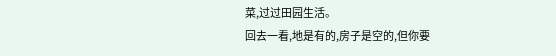菜,过过田园生活。
回去一看,地是有的,房子是空的,但你要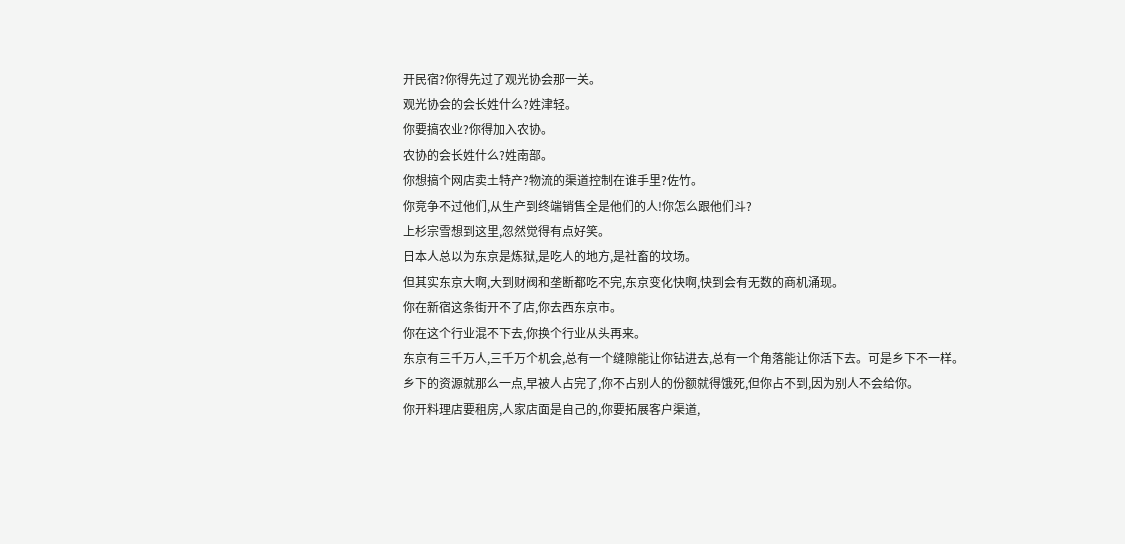开民宿?你得先过了观光协会那一关。
观光协会的会长姓什么?姓津轻。
你要搞农业?你得加入农协。
农协的会长姓什么?姓南部。
你想搞个网店卖土特产?物流的渠道控制在谁手里?佐竹。
你竞争不过他们,从生产到终端销售全是他们的人!你怎么跟他们斗?
上杉宗雪想到这里,忽然觉得有点好笑。
日本人总以为东京是炼狱,是吃人的地方,是社畜的坟场。
但其实东京大啊,大到财阀和垄断都吃不完,东京变化快啊,快到会有无数的商机涌现。
你在新宿这条街开不了店,你去西东京市。
你在这个行业混不下去,你换个行业从头再来。
东京有三千万人,三千万个机会,总有一个缝隙能让你钻进去,总有一个角落能让你活下去。可是乡下不一样。
乡下的资源就那么一点,早被人占完了,你不占别人的份额就得饿死,但你占不到,因为别人不会给你。
你开料理店要租房,人家店面是自己的,你要拓展客户渠道,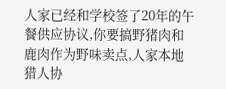人家已经和学校签了20年的午餐供应协议,你要搞野猪肉和鹿肉作为野味卖点,人家本地猎人协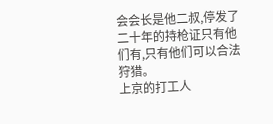会会长是他二叔,停发了二十年的持枪证只有他们有,只有他们可以合法狩猎。
上京的打工人